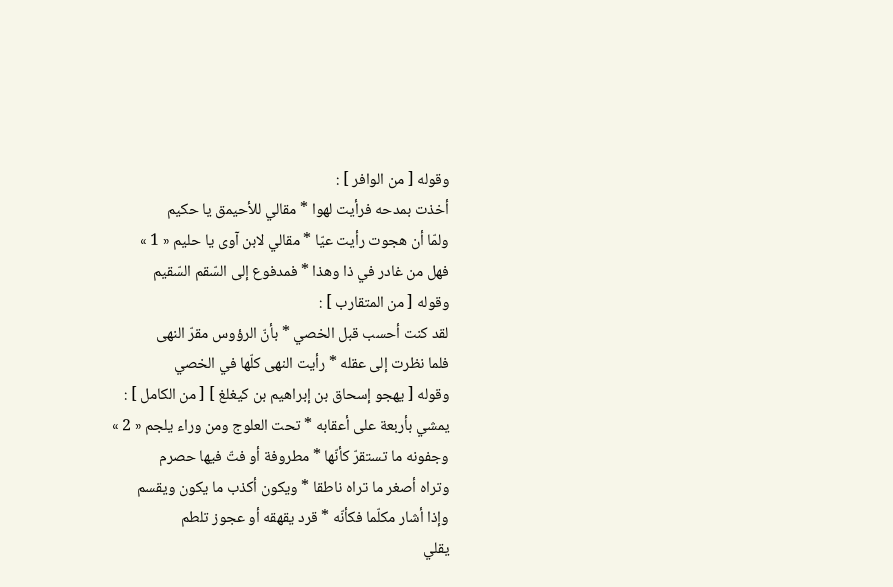وقوله [ من الوافر ] :
أخذت بمدحه فرأيت لهوا * مقالي للأحيمق يا حكيم
ولمّا أن هجوت رأيت عيّا * مقالي لابن آوى يا حليم « 1 »
فهل من غادر في ذا وهذا * فمدفوع إلى السّقم السّقيم
وقوله [ من المتقارب ] :
لقد كنت أحسب قبل الخصي * بأنّ الرؤوس مقرّ النهى
فلما نظرت إلى عقله * رأيت النهى كلّها في الخصي
وقوله [ يهجو إسحاق بن إبراهيم بن كيغلغ ] [ من الكامل ] :
يمشي بأربعة على أعقابه * تحت العلوج ومن وراء يلجم « 2 »
وجفونه ما تستقرّ كأنّها * مطروفة أو فتّ فيها حصرم
وتراه أصغر ما تراه ناطقا * ويكون أكذب ما يكون ويقسم
وإذا أشار مكلّما فكأنّه * قرد يقهقه أو عجوز تلطم
يقلي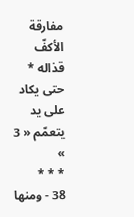مفارقة الأكفّ قذاله * حتى يكاد على يد يتعمّم « 3 »
* * *
38 - ومنها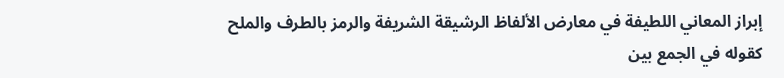إبراز المعاني اللطيفة في معارض الألفاظ الرشيقة الشريفة والرمز بالطرف والملح
كقوله في الجمع بين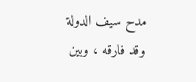مدح سيف الدولة وقد فارقه ، وبين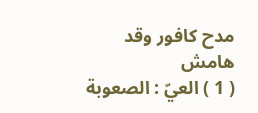مدح كافور وقد
هامش
( 1 ) العيّ : الصعوبة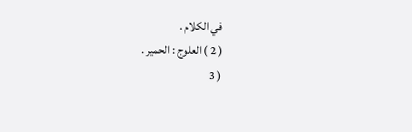في الكلام .
( 2 ) العلوج : الحمير .
( 3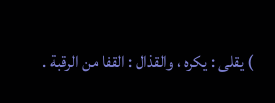) يقلى : يكره ، والقذال : القفا من الرقبة .